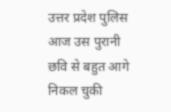उत्तर प्रदेश पुलिस आज उस पुरानी छवि से बहुत आगे निकल चुकी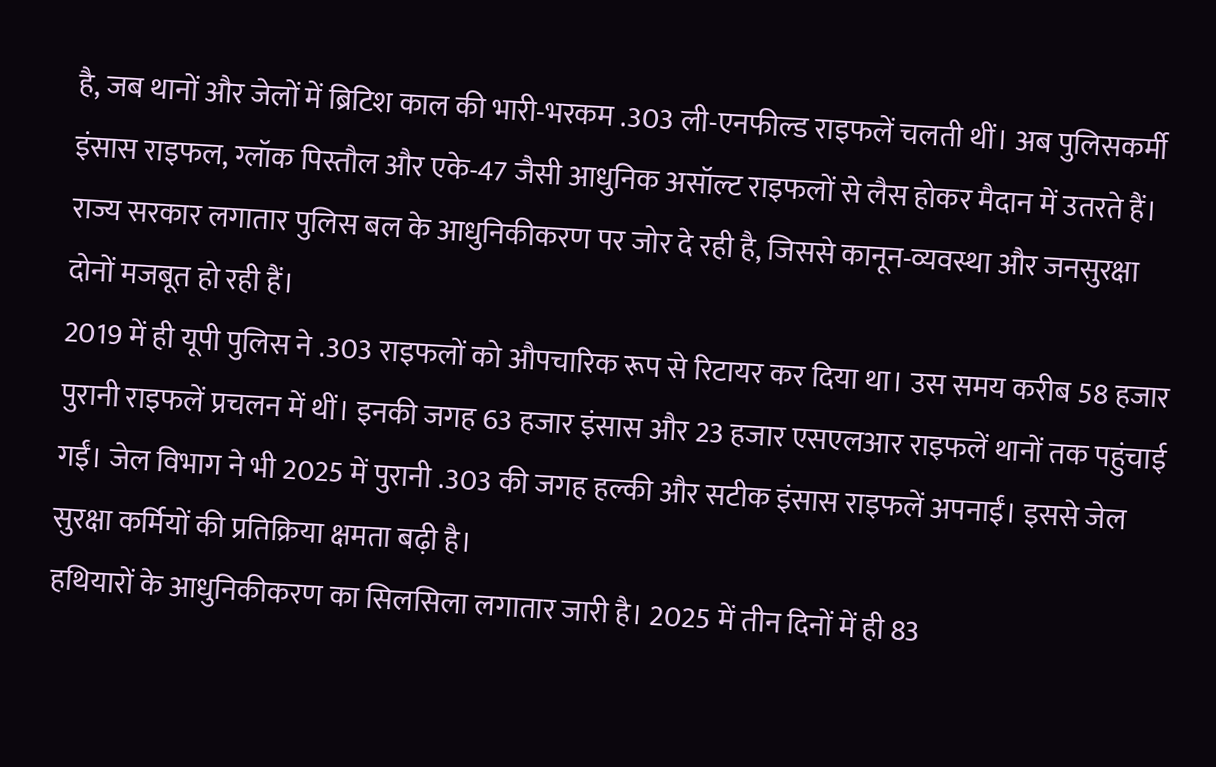है, जब थानों और जेलों में ब्रिटिश काल की भारी-भरकम .303 ली-एनफील्ड राइफलें चलती थीं। अब पुलिसकर्मी इंसास राइफल, ग्लॉक पिस्तौल और एके-47 जैसी आधुनिक असॉल्ट राइफलों से लैस होकर मैदान में उतरते हैं।
राज्य सरकार लगातार पुलिस बल के आधुनिकीकरण पर जोर दे रही है, जिससे कानून-व्यवस्था और जनसुरक्षा दोनों मजबूत हो रही हैं।
2019 में ही यूपी पुलिस ने .303 राइफलों को औपचारिक रूप से रिटायर कर दिया था। उस समय करीब 58 हजार पुरानी राइफलें प्रचलन में थीं। इनकी जगह 63 हजार इंसास और 23 हजार एसएलआर राइफलें थानों तक पहुंचाई गईं। जेल विभाग ने भी 2025 में पुरानी .303 की जगह हल्की और सटीक इंसास राइफलें अपनाईं। इससे जेल सुरक्षा कर्मियों की प्रतिक्रिया क्षमता बढ़ी है।
हथियारों के आधुनिकीकरण का सिलसिला लगातार जारी है। 2025 में तीन दिनों में ही 83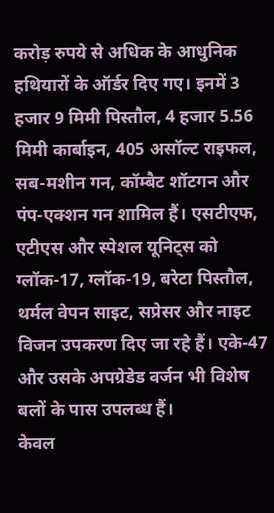करोड़ रुपये से अधिक के आधुनिक हथियारों के ऑर्डर दिए गए। इनमें 3 हजार 9 मिमी पिस्तौल, 4 हजार 5.56 मिमी कार्बाइन, 405 असॉल्ट राइफल, सब-मशीन गन, कॉम्बैट शॉटगन और पंप-एक्शन गन शामिल हैं। एसटीएफ, एटीएस और स्पेशल यूनिट्स को ग्लॉक-17, ग्लॉक-19, बरेटा पिस्तौल, थर्मल वेपन साइट, सप्रेसर और नाइट विजन उपकरण दिए जा रहे हैं। एके-47 और उसके अपग्रेडेड वर्जन भी विशेष बलों के पास उपलब्ध हैं।
केवल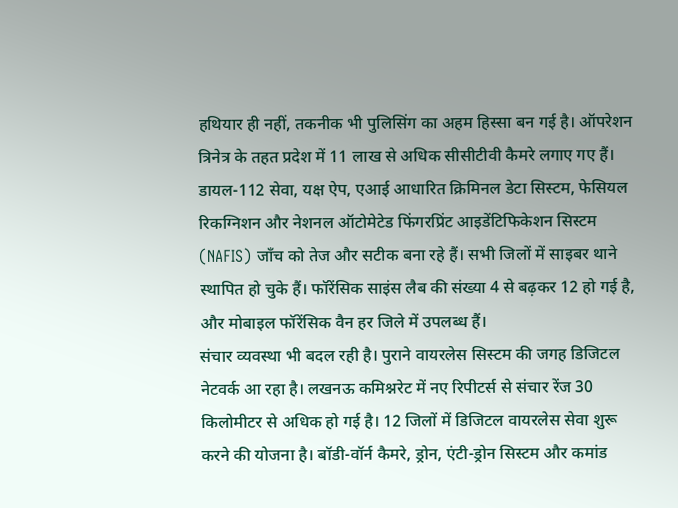हथियार ही नहीं, तकनीक भी पुलिसिंग का अहम हिस्सा बन गई है। ऑपरेशन त्रिनेत्र के तहत प्रदेश में 11 लाख से अधिक सीसीटीवी कैमरे लगाए गए हैं। डायल-112 सेवा, यक्ष ऐप, एआई आधारित क्रिमिनल डेटा सिस्टम, फेसियल रिकग्निशन और नेशनल ऑटोमेटेड फिंगरप्रिंट आइडेंटिफिकेशन सिस्टम (NAFIS) जाँच को तेज और सटीक बना रहे हैं। सभी जिलों में साइबर थाने स्थापित हो चुके हैं। फॉरेंसिक साइंस लैब की संख्या 4 से बढ़कर 12 हो गई है, और मोबाइल फॉरेंसिक वैन हर जिले में उपलब्ध हैं।
संचार व्यवस्था भी बदल रही है। पुराने वायरलेस सिस्टम की जगह डिजिटल नेटवर्क आ रहा है। लखनऊ कमिश्नरेट में नए रिपीटर्स से संचार रेंज 30 किलोमीटर से अधिक हो गई है। 12 जिलों में डिजिटल वायरलेस सेवा शुरू करने की योजना है। बॉडी-वॉर्न कैमरे, ड्रोन, एंटी-ड्रोन सिस्टम और कमांड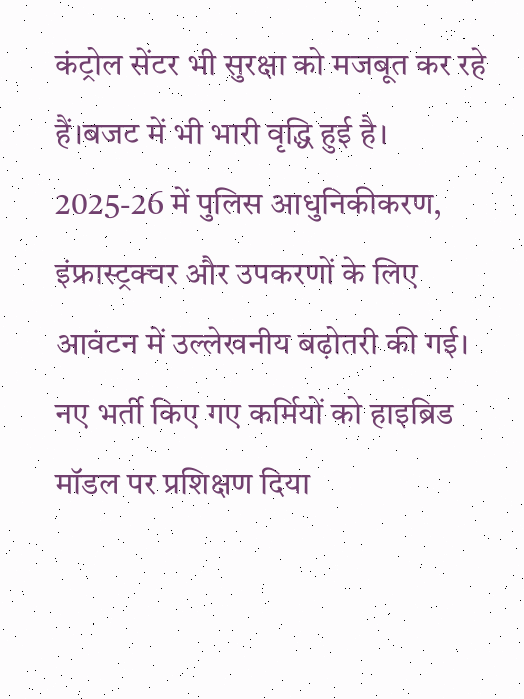कंट्रोल सेंटर भी सुरक्षा को मजबूत कर रहे हैं।बजट में भी भारी वृद्धि हुई है। 2025-26 में पुलिस आधुनिकीकरण, इंफ्रास्ट्रक्चर और उपकरणों के लिए आवंटन में उल्लेखनीय बढ़ोतरी की गई। नए भर्ती किए गए कर्मियों को हाइब्रिड मॉडल पर प्रशिक्षण दिया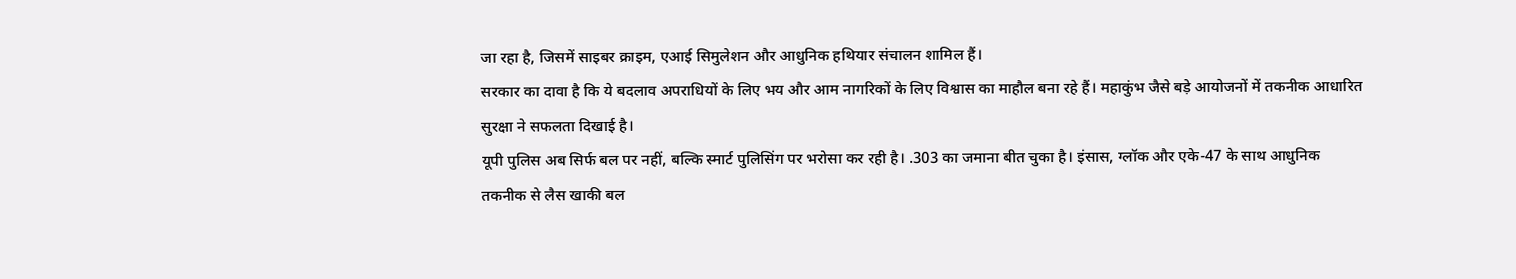जा रहा है, जिसमें साइबर क्राइम, एआई सिमुलेशन और आधुनिक हथियार संचालन शामिल हैं।
सरकार का दावा है कि ये बदलाव अपराधियों के लिए भय और आम नागरिकों के लिए विश्वास का माहौल बना रहे हैं। महाकुंभ जैसे बड़े आयोजनों में तकनीक आधारित सुरक्षा ने सफलता दिखाई है।
यूपी पुलिस अब सिर्फ बल पर नहीं, बल्कि स्मार्ट पुलिसिंग पर भरोसा कर रही है। .303 का जमाना बीत चुका है। इंसास, ग्लॉक और एके-47 के साथ आधुनिक तकनीक से लैस खाकी बल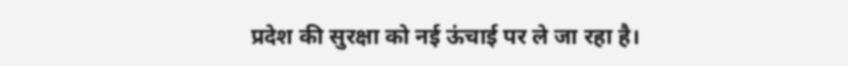प्रदेश की सुरक्षा को नई ऊंचाई पर ले जा रहा है।